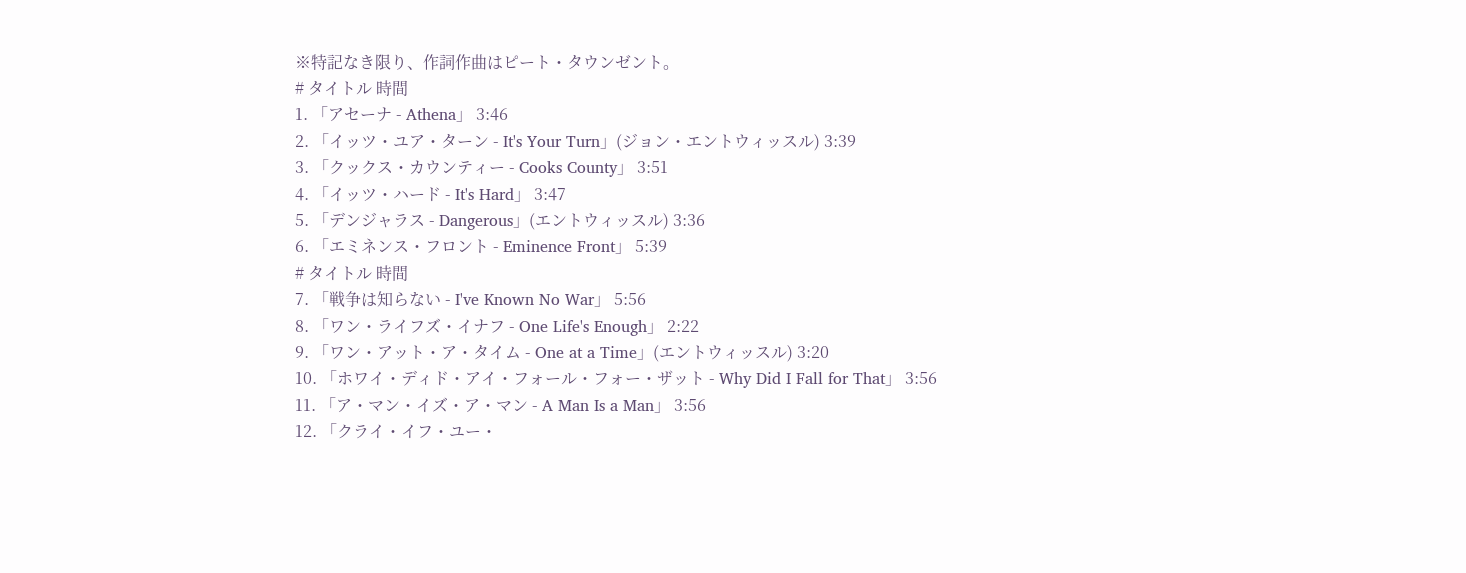※特記なき限り、作詞作曲はピート・タウンゼント。
# タイトル 時間
1. 「アセーナ - Athena」 3:46
2. 「イッツ・ユア・ターン - It's Your Turn」(ジョン・エントウィッスル) 3:39
3. 「クックス・カウンティー - Cooks County」 3:51
4. 「イッツ・ハード - It's Hard」 3:47
5. 「デンジャラス - Dangerous」(エントウィッスル) 3:36
6. 「エミネンス・フロント - Eminence Front」 5:39
# タイトル 時間
7. 「戦争は知らない - I've Known No War」 5:56
8. 「ワン・ライフズ・イナフ - One Life's Enough」 2:22
9. 「ワン・アット・ア・タイム - One at a Time」(エントウィッスル) 3:20
10. 「ホワイ・ディド・アイ・フォール・フォー・ザット - Why Did I Fall for That」 3:56
11. 「ア・マン・イズ・ア・マン - A Man Is a Man」 3:56
12. 「クライ・イフ・ユー・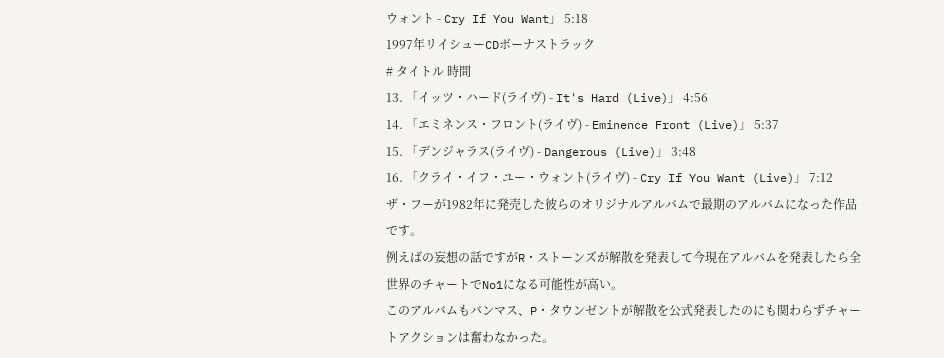ウォント - Cry If You Want」 5:18
1997年リイシューCDボーナストラック
# タイトル 時間
13. 「イッツ・ハード(ライヴ) - It's Hard (Live)」 4:56
14. 「エミネンス・フロント(ライヴ) - Eminence Front (Live)」 5:37
15. 「デンジャラス(ライヴ) - Dangerous (Live)」 3:48
16. 「クライ・イフ・ユー・ウォント(ライヴ) - Cry If You Want (Live)」 7:12
ザ・フーが1982年に発売した彼らのオリジナルアルバムで最期のアルバムになった作品です。
例えばの妄想の話ですがR・ストーンズが解散を発表して今現在アルバムを発表したら全世界のチャートでNo1になる可能性が高い。
このアルバムもバンマス、P・タウンゼントが解散を公式発表したのにも関わらずチャートアクションは奮わなかった。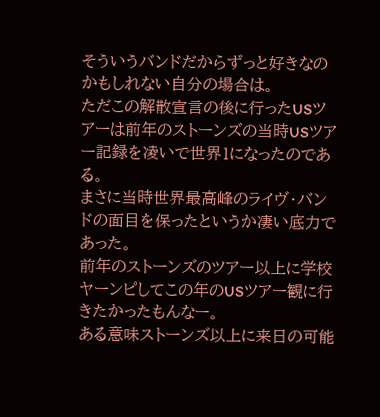そういうバンドだからずっと好きなのかもしれない自分の場合は。
ただこの解散宣言の後に行ったUSツアーは前年のストーンズの当時USツアー記録を凌いで世界1になったのである。
まさに当時世界最高峰のライヴ・バンドの面目を保ったというか凄い底力であった。
前年のストーンズのツアー以上に学校ヤーンピしてこの年のUSツアー観に行きたかったもんなー。
ある意味ストーンズ以上に来日の可能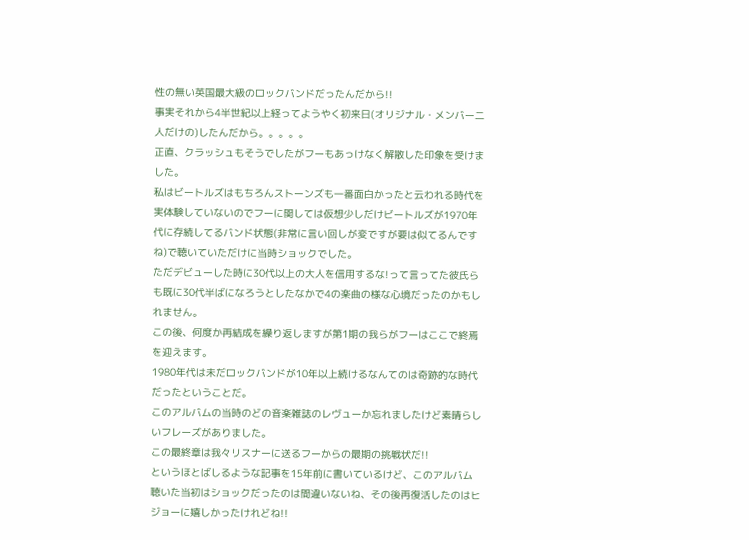性の無い英国最大級のロックバンドだったんだから!!
事実それから4半世紀以上経ってようやく初来日(オリジナル・メンバー二人だけの)したんだから。。。。。
正直、クラッシュもそうでしたがフーもあっけなく解散した印象を受けました。
私はビートルズはもちろんストーンズも一番面白かったと云われる時代を実体験していないのでフーに関しては仮想少しだけビートルズが1970年代に存続してるバンド状態(非常に言い回しが変ですが要は似てるんですね)で聴いていただけに当時ショックでした。
ただデビューした時に30代以上の大人を信用するな!って言ってた彼氏らも既に30代半ばになろうとしたなかで4の楽曲の様な心境だったのかもしれません。
この後、何度か再結成を繰り返しますが第1期の我らがフーはここで終焉を迎えます。
1980年代は未だロックバンドが10年以上続けるなんてのは奇跡的な時代だったということだ。
このアルバムの当時のどの音楽雑誌のレヴューか忘れましたけど素晴らしいフレーズがありました。
この最終章は我々リスナーに送るフーからの最期の挑戦状だ!!
というほとばしるような記事を15年前に書いているけど、このアルバム聴いた当初はショックだったのは間違いないね、その後再復活したのはヒジョーに嬉しかったけれどね!!